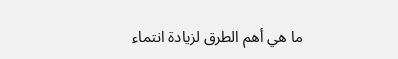ما هي أهم الطرق لزيادة انتماء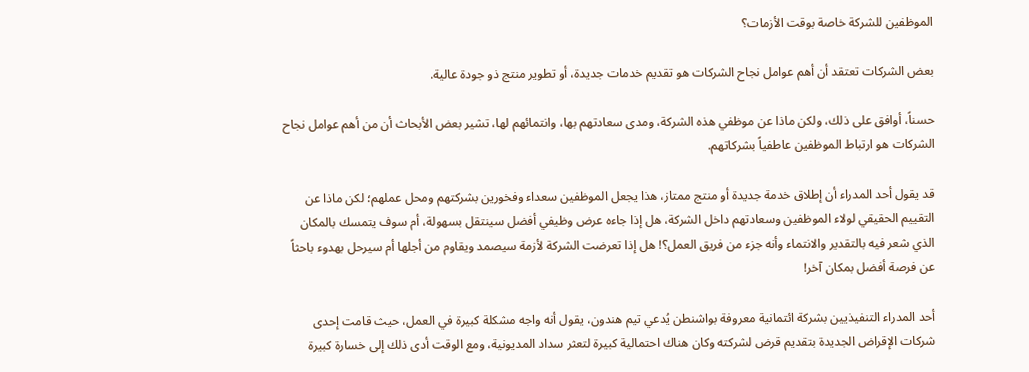الموظفين للشركة خاصة بوقت الأزمات؟

بعض الشركات تعتقد أن أهم عوامل نجاح الشركات هو تقديم خدمات جديدة، أو تطوير منتج ذو جودة عالية.

حسناً، أوافق على ذلك، ولكن ماذا عن موظفي هذه الشركة، ومدى سعادتهم بها، وانتمائهم لها، تشير بعض الأبحاث أن من أهم عوامل نجاح الشركات هو ارتباط الموظفين عاطفياً بشركاتهم.

قد يقول أحد المدراء أن إطلاق خدمة جديدة أو منتج ممتاز، هذا يجعل الموظفين سعداء وفخورين بشركتهم ومحل عملهم؛ لكن ماذا عن التقييم الحقيقي لولاء الموظفين وسعادتهم داخل الشركة، هل إذا جاءه عرض وظيفي أفضل سينتقل بسهولة، أم سوف يتمسك بالمكان الذي شعر فيه بالتقدير والانتماء وأنه جزء من فريق العمل؟! هل إذا تعرضت الشركة لأزمة سيصمد ويقاوم من أجلها أم سيرحل بهدوء باحثاً عن فرصة أفضل بمكان آخر!

أحد المدراء التنفيذيين بشركة ائتمانية معروفة بواشنطن يُدعي تيم هندون، يقول أنه واجه مشكلة كبيرة في العمل، حيث قامت إحدى شركات الإقراض الجديدة بتقديم قرض لشركته وكان هناك احتمالية كبيرة لتعثر سداد المديونية، ومع الوقت أدى ذلك إلى خسارة كبيرة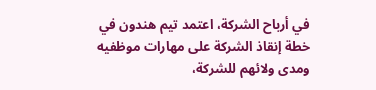في أرباح الشركة، اعتمد تيم هندون في خطة إنقاذ الشركة على مهارات موظفيه ومدى ولائهم للشركة،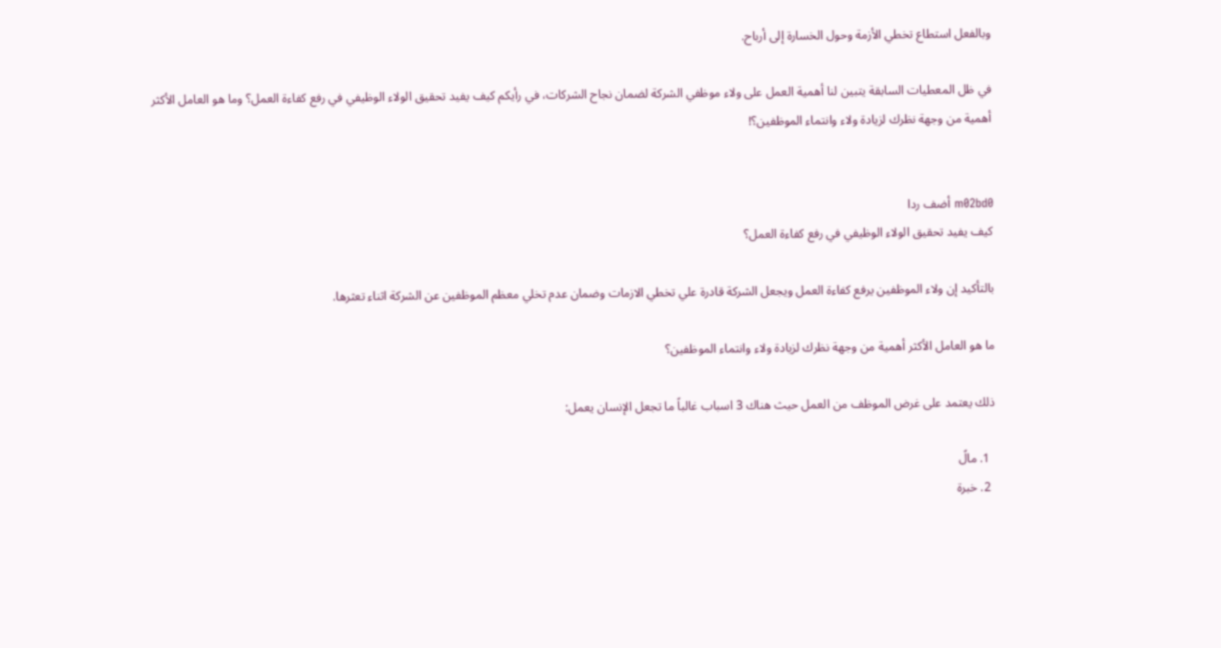وبالفعل استطاع تخطي الأزمة وحول الخسارة إلى أرباح.

في ظل المعطيات السابقة يتبين لنا أهمية العمل على ولاء موظفي الشركة لضمان نجاح الشركات، في رأيكم كيف يفيد تحقيق الولاء الوظيفي في رفع كفاءة العمل؟ وما هو العامل الأكثر أهمية من وجهة نظرك لزيادة ولاء وانتماء الموظفين؟!


m02bd0 أضف ردا
كيف يفيد تحقيق الولاء الوظيفي في رفع كفاءة العمل؟

بالتأكيد إن ولاء الموظفين يرفع كفاءة العمل ويجعل الشركة قادرة علي تخطي الازمات وضمان عدم تخلي معظم الموظفين عن الشركة اثناء تعثرها.

ما هو العامل الأكثر أهمية من وجهة نظرك لزيادة ولاء وانتماء الموظفين؟

ذلك يعتمد على غرض الموظف من العمل حيث هناك 3 اسباب غالباً ما تجعل الإنسان يعمل:

  1. مالً
  2. خبرة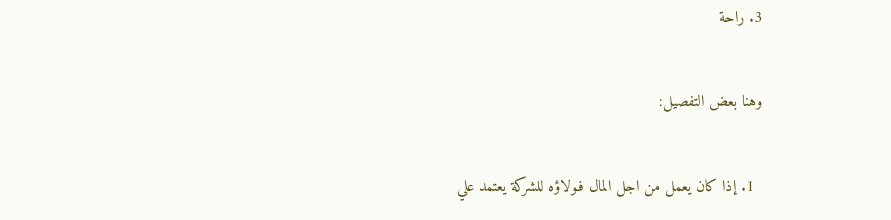3. راحة

وهنا بعض التفصيل:

  1. إذا كان يعمل من اجل المال فـولاؤه للشركة يعتمد علي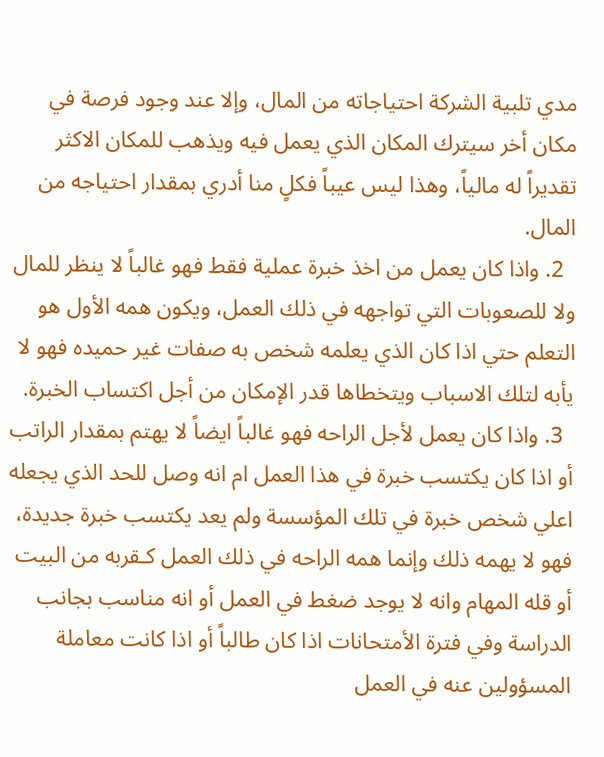مدي تلبية الشركة احتياجاته من المال، وإلا عند وجود فرصة في مكان أخر سيترك المكان الذي يعمل فيه ويذهب للمكان الاكثر تقديراً له مالياً، وهذا ليس عيباً فكلٍ منا أدري بمقدار احتياجه من المال.
  2. واذا كان يعمل من اخذ خبرة عملية فقط فهو غالباً لا ينظر للمال ولا للصعوبات التي تواجهه في ذلك العمل، ويكون همه الأول هو التعلم حتي اذا كان الذي يعلمه شخص به صفات غير حميده فهو لا يأبه لتلك الاسباب ويتخطاها قدر الإمكان من أجل اكتساب الخبرة.
  3. واذا كان يعمل لأجل الراحه فهو غالباً ايضاً لا يهتم بمقدار الراتب أو اذا كان يكتسب خبرة في هذا العمل ام انه وصل للحد الذي يجعله اعلي شخص خبرة في تلك المؤسسة ولم يعد يكتسب خبرة جديدة، فهو لا يهمه ذلك وإنما همه الراحه في ذلك العمل كـقربه من البيت أو قله المهام وانه لا يوجد ضغط في العمل أو انه مناسب بجانب الدراسة وفي فترة الأمتحانات اذا كان طالباً أو اذا كانت معاملة المسؤولين عنه في العمل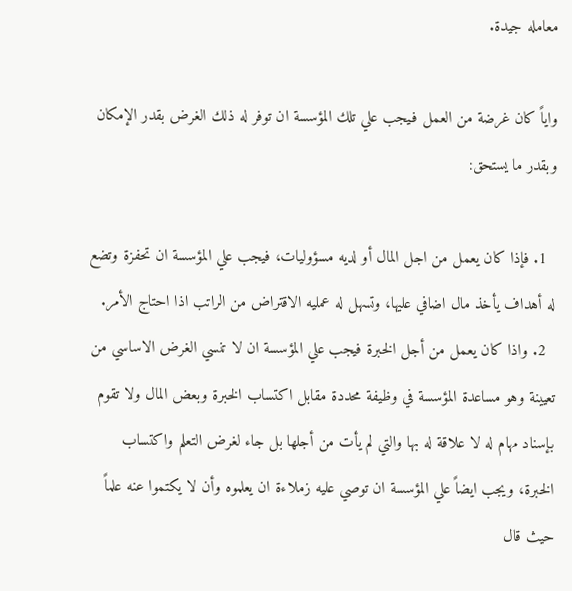معامله جيدة.

واياً كان غرضة من العمل فـيجب علي تلك المؤسسة ان توفر له ذلك الغرض بقدر الإمكان وبقدر ما يستحق:

  1. فإذا كان يعمل من اجل المال أو لديه مسؤوليات، فيجب علي المؤسسة ان تحفزة وتضع له أهداف يأخذ مال اضافي عليها، وتسهل له عمليه الاقتراض من الراتب اذا احتاج الأمر.
  2. واذا كان يعمل من أجل الخبرة فيجب علي المؤسسة ان لا تنسي الغرض الاساسي من تعيينة وهو مساعدة المؤسسة في وظيفة محددة مقابل اكتساب الخبرة وبعض المال ولا تقوم بإسناد مهام له لا علاقة له بها والتي لم يأت من أجلها بل جاء لغرض التعلم واكتساب الخبرة، ويجب ايضاً علي المؤسسة ان توصي عليه زملاءة ان يعلموه وأن لا يكتموا عنه علماً حيث قال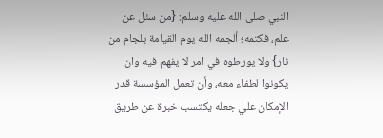النبي صلى الله عليه وسلم: {من سئل عن علم، فكتمه؛ ألجمه الله يوم القيامة بلجام من نار} ولا يورطوه في امر لا يفهم فيه وان يكونوا لطفاء معه، وأن تعمل المؤسسة قدر الإمكان علي جعله يكتسب خبرة عن طريق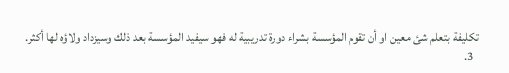تكليفة بتعلم شئ معين او أن تقوم المؤسسة بشراء دورة تدريبية له فهو سيفيد المؤسسة بعد ذلك وسيزداد ولاؤه لها أكثر.
  3.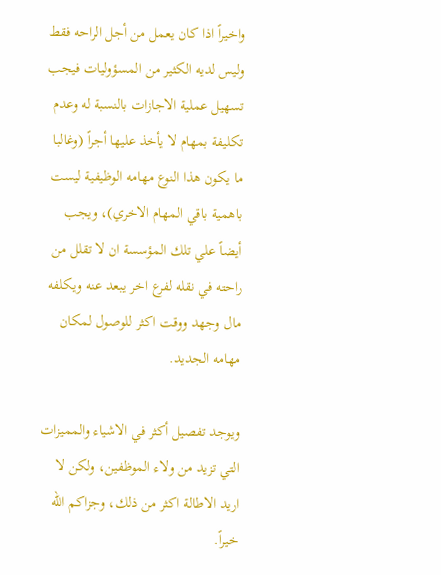واخيراً اذا كان يعمل من أجل الراحه فقط وليس لديه الكثير من المسؤوليات فيجب تسهيل عملية الاجازات بالنسبة له وعدم تكليفة بمهام لا يأخذ عليها أجراً (وغالبا ما يكون هذا النوع مهامه الوظيفية ليست باهمية باقي المهام الاخري)، ويجب أيضاً علي تلك المؤسسة ان لا تقلل من راحته في نقله لفرع اخر يبعد عنه ويكلفه مال وجهد ووقت اكثر للوصول لمكان مهامه الجديد.

ويوجد تفصيل أكثر في الاشياء والمميزات التي تزيد من ولاء الموظفين، ولكن لا اريد الاطالة اكثر من ذلك، وجزاكم الله خيراً.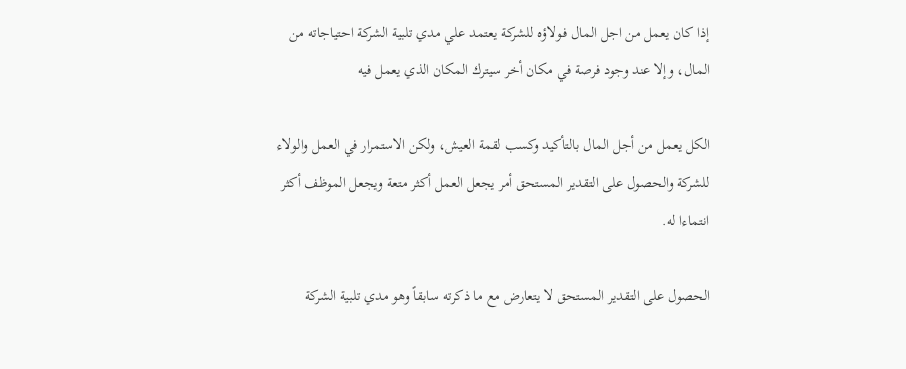إذا كان يعمل من اجل المال فـولاؤه للشركة يعتمد علي مدي تلبية الشركة احتياجاته من المال، وإلا عند وجود فرصة في مكان أخر سيترك المكان الذي يعمل فيه

الكل يعمل من أجل المال بالتأكيد وكسب لقمة العيش، ولكن الاستمرار في العمل والولاء للشركة والحصول على التقدير المستحق أمر يجعل العمل أكثر متعة ويجعل الموظف أكثر انتماءا له.

الحصول على التقدير المستحق لا يتعارض مع ما ذكرته سابقاً وهو مدي تلبية الشركة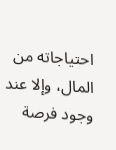احتياجاته من المال، وإلا عند وجود فرصة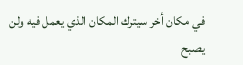في مكان أخر سيترك المكان الذي يعمل فيه ولن يصبح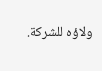ولاؤه للشركة.